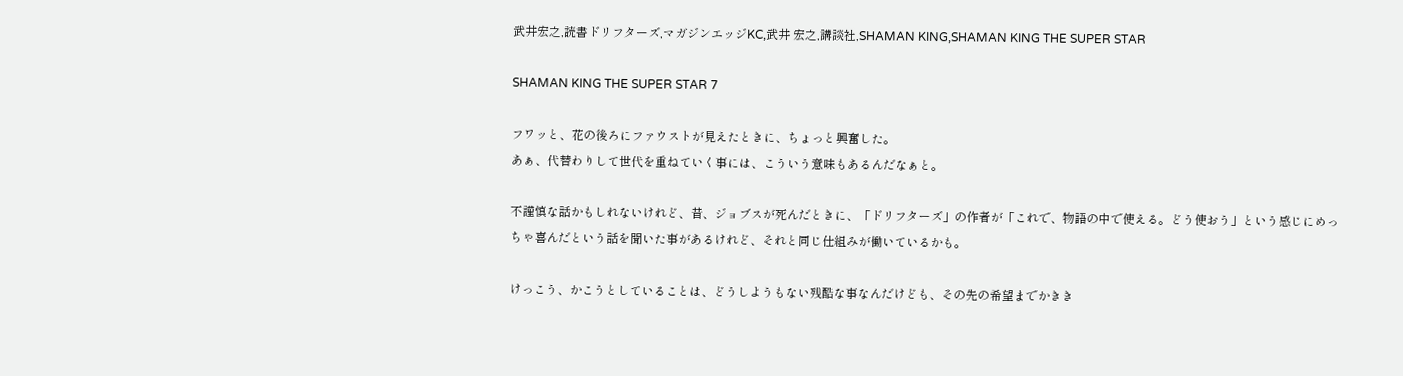武井宏之,読書ドリフターズ,マガジンエッジKC,武井 宏之,講談社,SHAMAN KING,SHAMAN KING THE SUPER STAR

SHAMAN KING THE SUPER STAR 7

フワッと、花の後ろにファウストが見えたときに、ちょっと興奮した。
あぁ、代替わりして世代を重ねていく事には、こういう意味もあるんだなぁと。

不謹慎な話かもしれないけれど、昔、ジョブスが死んだときに、「ドリフターズ」の作者が「これで、物語の中で使える。どう使おう」という感じにめっちゃ喜んだという話を聞いた事があるけれど、それと同じ仕組みが働いているかも。

けっこう、かこうとしていることは、どうしようもない残酷な事なんだけども、その先の希望までかきき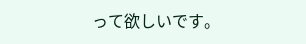って欲しいです。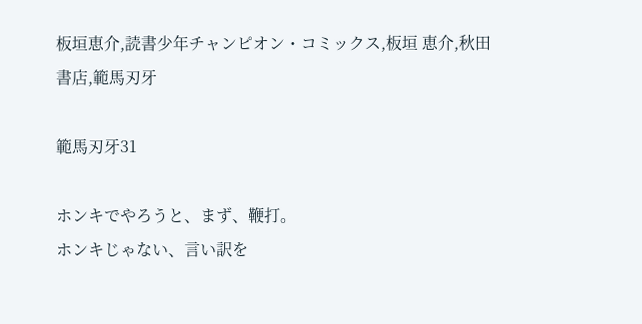板垣恵介,読書少年チャンピオン・コミックス,板垣 恵介,秋田書店,範馬刃牙

範馬刃牙31

ホンキでやろうと、まず、鞭打。
ホンキじゃない、言い訳を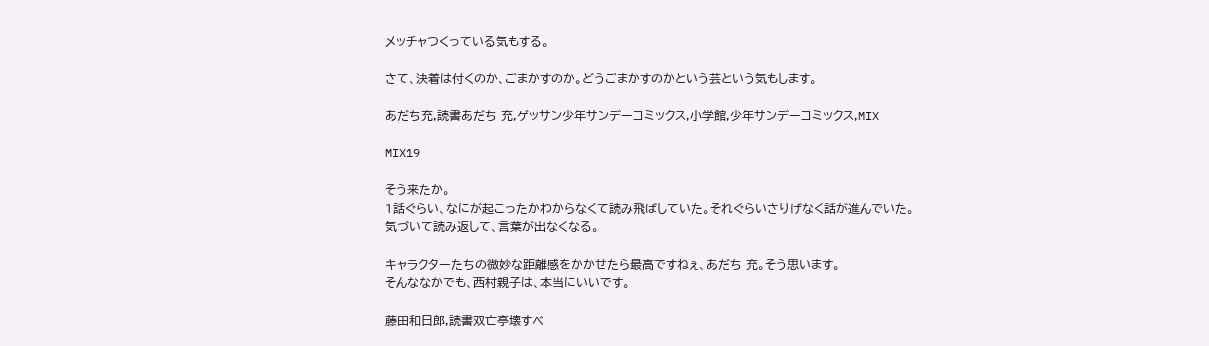メッチャつくっている気もする。

さて、決着は付くのか、ごまかすのか。どうごまかすのかという芸という気もします。

あだち充,読書あだち 充,ゲッサン少年サンデーコミックス,小学館,少年サンデーコミックス,MIX

MIX19

そう来たか。
1話ぐらい、なにが起こったかわからなくて読み飛ばしていた。それぐらいさりげなく話が進んでいた。気づいて読み返して、言葉が出なくなる。

キャラクターたちの微妙な距離感をかかせたら最高ですねぇ、あだち 充。そう思います。
そんななかでも、西村親子は、本当にいいです。

藤田和日郎,読書双亡亭壊すべ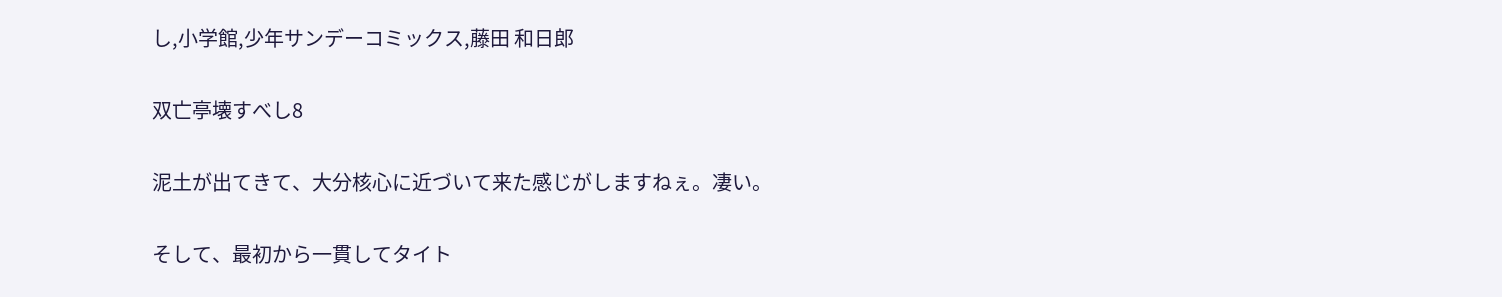し,小学館,少年サンデーコミックス,藤田 和日郎

双亡亭壊すべし8

泥土が出てきて、大分核心に近づいて来た感じがしますねぇ。凄い。

そして、最初から一貫してタイト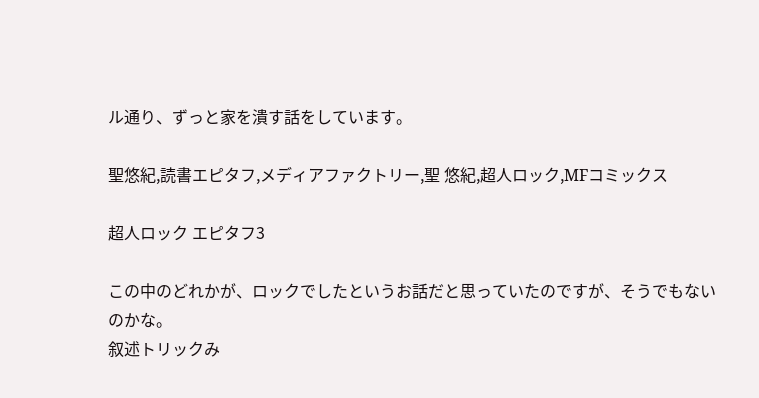ル通り、ずっと家を潰す話をしています。

聖悠紀,読書エピタフ,メディアファクトリー,聖 悠紀,超人ロック,MFコミックス

超人ロック エピタフ3

この中のどれかが、ロックでしたというお話だと思っていたのですが、そうでもないのかな。
叙述トリックみ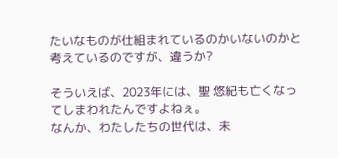たいなものが仕組まれているのかいないのかと考えているのですが、違うか?

そういえば、2023年には、聖 悠紀も亡くなってしまわれたんですよねぇ。
なんか、わたしたちの世代は、未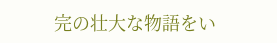完の壮大な物語をい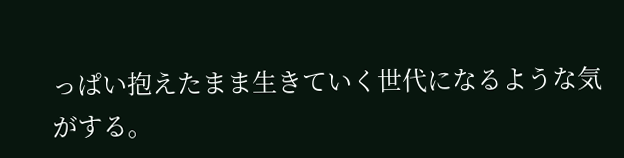っぱい抱えたまま生きていく世代になるような気がする。